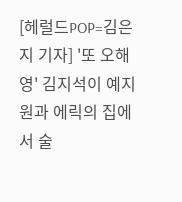[헤럴드POP=김은지 기자] '또 오해영' 김지석이 예지원과 에릭의 집에서 술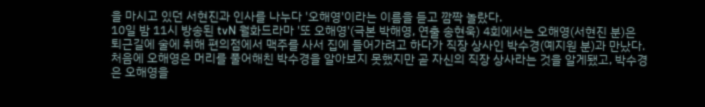을 마시고 있던 서현진과 인사를 나누다 '오해영'이라는 이름을 듣고 깜짝 놀랐다.
10일 밤 11시 방송된 tvN 월화드라마 '또 오해영'(극본 박해영, 연출 송현욱) 4회에서는 오해영(서현진 분)은 퇴근길에 술에 취해 편의점에서 맥주를 사서 집에 들어가려고 하다가 직장 상사인 박수경(예지원 분)과 만났다.
처음에 오해영은 머리를 풀어해친 박수경을 알아보지 못했지만 곧 자신의 직장 상사라는 것을 알게됐고, 박수경은 오해영을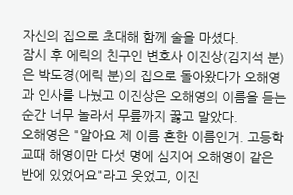자신의 집으로 초대해 함께 술을 마셨다.
잠시 후 에릭의 친구인 변호사 이진상(김지석 분)은 박도경(에릭 분)의 집으로 돌아왔다가 오해영과 인사를 나눴고 이진상은 오해영의 이름을 듣는 순간 너무 놀라서 무릎까지 꿇고 말았다.
오해영은 "알아요 제 이름 흔한 이름인거. 고등학교때 해영이만 다섯 명에 심지어 오해영이 같은 반에 있었어요"라고 웃었고, 이진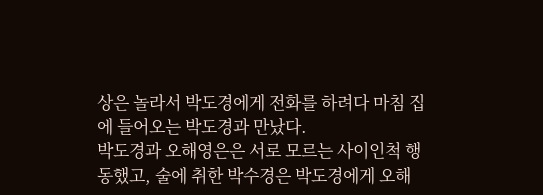상은 놀라서 박도경에게 전화를 하려다 마침 집에 들어오는 박도경과 만났다.
박도경과 오해영은은 서로 모르는 사이인척 행동했고, 술에 취한 박수경은 박도경에게 오해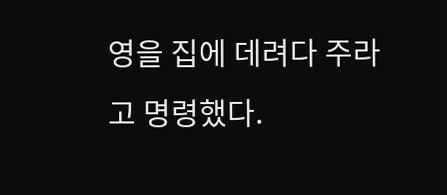영을 집에 데려다 주라고 명령했다.